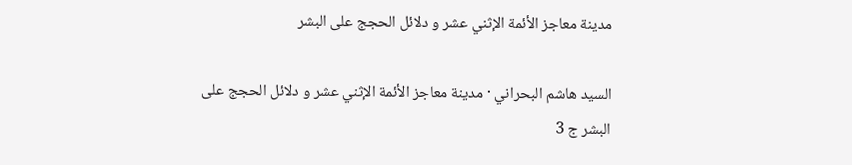مدينة معاجز الأئمة الإثني عشر و دلائل الحجج على البشر

السيد هاشم البحراني · مدينة معاجز الأئمة الإثني عشر و دلائل الحجج على البشر ج 3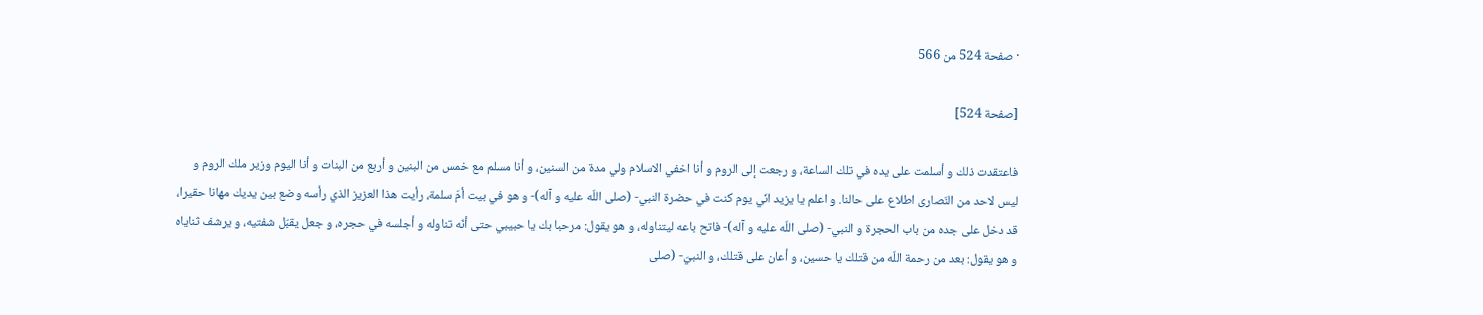· صفحة 524 من 566

[صفحة 524]

فاعتقدت ذلك و أسلمت على يده في تلك الساعة، و رجعت إلى الروم و أنا اخفي الاسلام ولي مدة من السنين، و أنا مسلم مع خمس من البنين و أربع من البنات و أنا اليوم وزير ملك الروم و ليس لاحد من النّصارى اطلاع على حالنا. و اعلم يا يزيد انّي يوم كنت في حضرة النبي- (صلى اللّه عليه و آله)- و هو في بيت أمّ سلمة، رأيت هذا العزيز الذي رأسه وضع بين يديك مهانا حقيرا، قد دخل على جده من باب الحجرة و النبي- (صلى اللّه عليه و آله)- فاتح باعه ليتناوله، و هو يقول: مرحبا بك يا حبيبي حتى أنّه تناوله و أجلسه في حجره، و جعل يقبّل شفتيه، و يرشف ثناياه و هو يقول: بعد من رحمة اللّه من قتلك يا حسين، و أعان على قتلك، و النبيّ- (صلى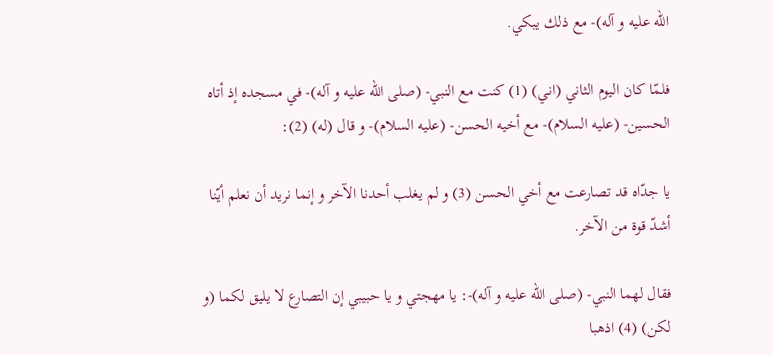اللّه عليه و آله)- مع ذلك يبكي.

فلمّا كان اليوم الثاني (اني) (1) كنت مع النبي- (صلى اللّه عليه و آله)- في مسجده إذ أتاه الحسين- (عليه السلام)- مع أخيه الحسن- (عليه السلام)- و قال (له) (2):

يا جدّاه قد تصارعت مع أخي الحسن (3) و لم يغلب أحدنا الآخر و إنما نريد أن نعلم أيّنا أشدّ قوة من الآخر.

فقال لهما النبي- (صلى اللّه عليه و آله)-: يا مهجتي و يا حبيبي إن التصارع لا يليق لكما (و لكن) (4) اذهبا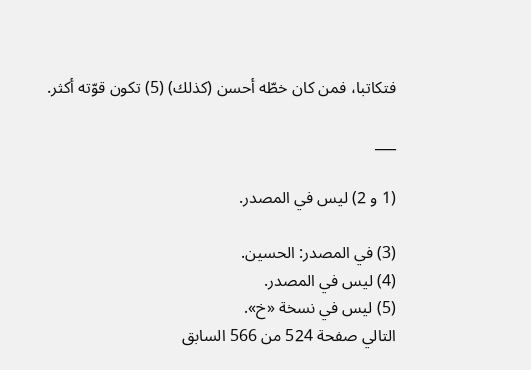فتكاتبا، فمن كان خطّه أحسن (كذلك) (5) تكون قوّته أكثر.

___

(1 و 2) ليس في المصدر.

(3) في المصدر: الحسين.
(4) ليس في المصدر.
(5) ليس في نسخة «خ».
التالي صفحة 524 من 566 السابق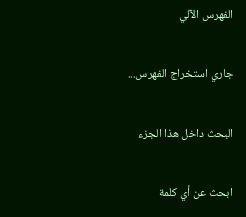الفهرس الآلي

جاري استخراج الفهرس...

البحث داخل هذا الجزء

ابحث عن أي كلمة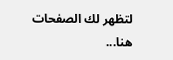لتظهر لك الصفحات هنا...